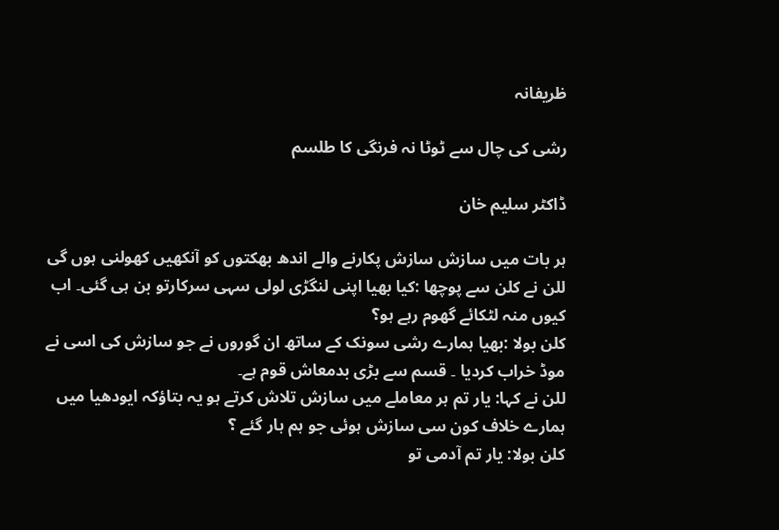ظریفانہ

رشی کی چال سے ٹوٹا نہ فرنگی کا طلسم

ڈاکٹر سلیم خان

ہر بات میں سازش سازش پکارنے والے اندھ بھکتوں کو آنکھیں کھولنی ہوں گی
للن نے کلن سے پوچھا :کیا بھیا اپنی لنگڑی لولی سہی سرکارتو بن ہی گئی۔ اب کیوں منہ لٹکائے گھوم رہے ہو؟
کلن بولا :بھیا ہمارے رشی سونک کے ساتھ ان گوروں نے جو سازش کی اسی نے موڈ خراب کردیا ۔ قسم سے بڑی بدمعاش قوم ہے۔
للن نے کہا: یار تم ہر معاملے میں سازش تلاش کرتے ہو یہ بتاؤکہ ایودھیا میں ہمارے خلاف کون سی سازش ہوئی جو ہم ہار گئے ؟
کلن بولا: یار تم آدمی تو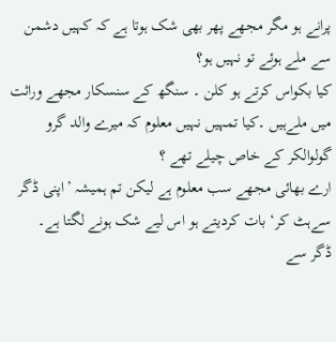پرانے ہو مگر مجھے پھر بھی شک ہوتا ہے کہ کہیں دشمن سے ملے ہوئے تو نہیں ہو؟
کیا بکواس کرتے ہو کلن ۔ سنگھ کے سنسکار مجھے وراثت میں ملےہیں ۔کیا تمہیں نہیں معلوم کہ میرے والد گرو گولوالکر کے خاص چیلے تھے ؟
ارے بھائی مجھے سب معلوم ہے لیکن تم ہمیشہ ’اپنی ڈگر سےہٹ کر‘ بات کردیتے ہو اس لیے شک ہونے لگتا ہے۔
ڈگر سے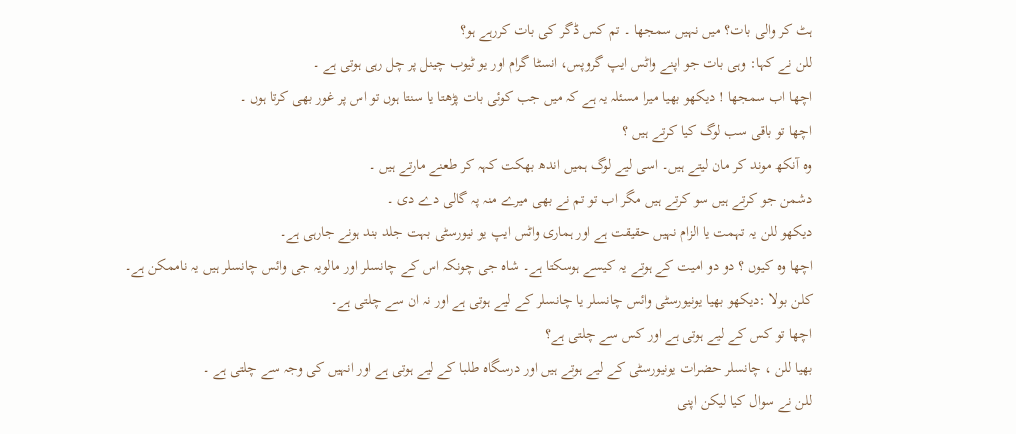ہٹ کر والی بات؟ میں نہیں سمجھا ۔ تم کس ڈگر کی بات کررہے ہو؟
للن نے کہا: وہی بات جو اپنے واٹس ایپ گروپس، انسٹا گرام اور یو ٹیوب چینل پر چل رہی ہوتی ہے ۔
اچھا اب سمجھا ! دیکھو بھیا میرا مسئلہ یہ ہے کہ میں جب کوئی بات پڑھتا یا سنتا ہوں تو اس پر غور بھی کرتا ہوں ۔
اچھا تو باقی سب لوگ کیا کرتے ہیں ؟
وہ آنکھ موند کر مان لیتے ہیں۔ اسی لیے لوگ ہمیں اندھ بھکت کہہ کر طعنے مارتے ہیں ۔
دشمن جو کرتے ہیں سو کرتے ہیں مگر اب تو تم نے بھی میرے منہ پہ گالی دے دی ۔
دیکھو للن یہ تہمت یا الزام نہیں حقیقت ہے اور ہماری واٹس ایپ یو نیورسٹی بہت جلد بند ہونے جارہی ہے۔
اچھا وہ کیوں ؟ دو دو امیت کے ہوتے یہ کیسے ہوسکتا ہے۔ شاہ جی چونکہ اس کے چانسلر اور مالویہ جی وائس چانسلر ہیں یہ ناممکن ہے۔
کلن بولا :دیکھو بھیا یونیورسٹی وائس چانسلر یا چانسلر کے لیے ہوتی ہے اور نہ ان سے چلتی ہے۔
اچھا تو کس کے لیے ہوتی ہے اور کس سے چلتی ہے؟
بھیا للن ، چانسلر حضرات یونیورسٹی کے لیے ہوتے ہیں اور درسگاہ طلبا کے لیے ہوتی ہے اور انہیں کی وجہ سے چلتی ہے ۔
للن نے سوال کیا لیکن اپنی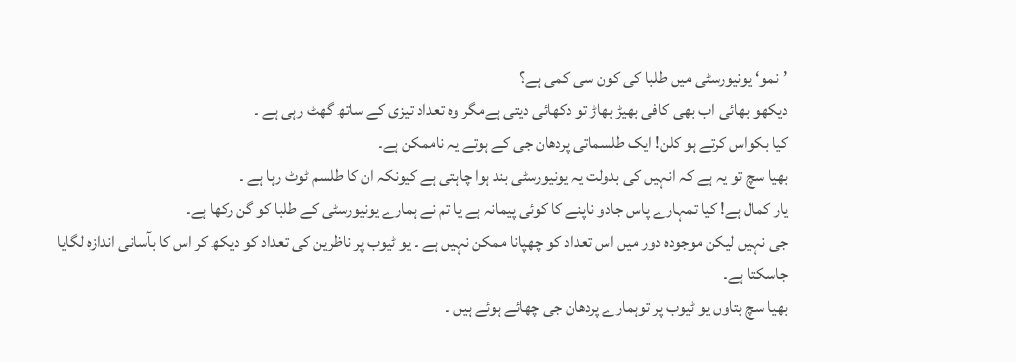’نمو‘ یونیورسٹی میں طلبا کی کون سی کمی ہے؟
دیکھو بھائی اب بھی کافی بھیڑ بھاڑ تو دکھائی دیتی ہےمگر وہ تعداد تیزی کے ساتھ گھٹ رہی ہے ۔
کیا بکواس کرتے ہو کلن! ایک طلسماتی پردھان جی کے ہوتے یہ ناممکن ہے۔
بھیا سچ تو یہ ہے کہ انہیں کی بدولت یہ یونیورسٹی بند ہوا چاہتی ہے کیونکہ ان کا طلسم ٹوٹ رہا ہے ۔
یار کمال ہے! کیا تمہارے پاس جادو ناپنے کا کوئی پیمانہ ہے یا تم نے ہمارے یونیورسٹی کے طلبا کو گن رکھا ہے۔
جی نہیں لیکن موجودہ دور میں اس تعداد کو چھپانا ممکن نہیں ہے ۔ یو ٹیوب پر ناظرین کی تعداد کو دیکھ کر اس کا بآسانی اندازہ لگایا جاسکتا ہے۔
بھیا سچ بتاوں یو ٹیوب پر توہمارے پردھان جی چھائے ہوئے ہیں ۔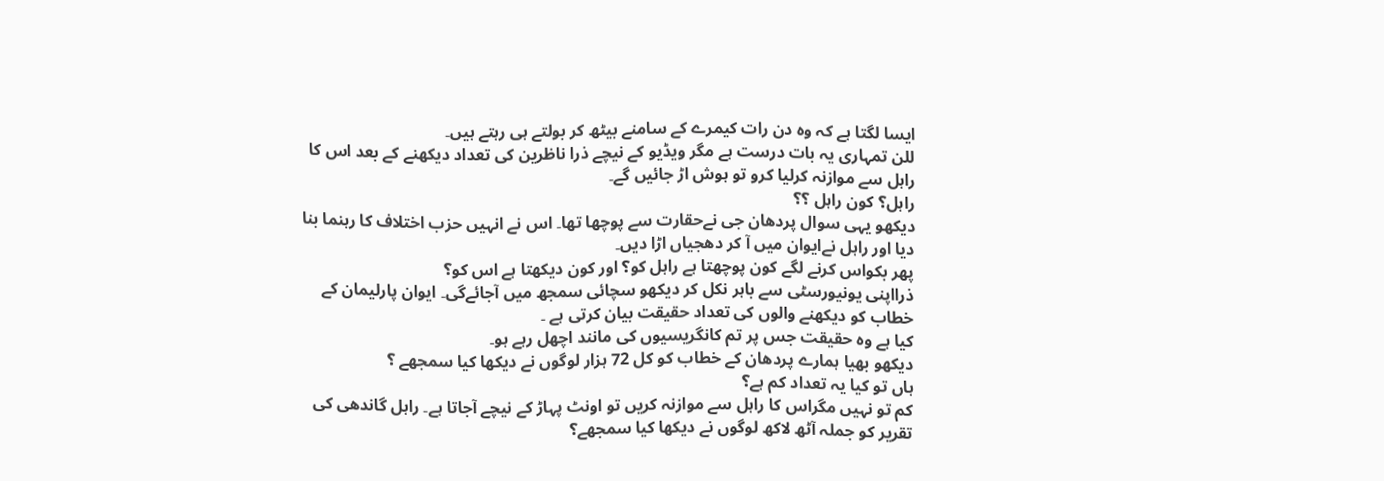ایسا لگتا ہے کہ وہ دن رات کیمرے کے سامنے بیٹھ کر بولتے ہی رہتے ہیں۔
للن تمہاری یہ بات درست ہے مگر ویڈیو کے نیچے ذرا ناظرین کی تعداد دیکھنے کے بعد اس کا راہل سے موازنہ کرلیا کرو تو ہوش اڑ جائیں گے۔
راہل؟ کون راہل ؟؟
دیکھو یہی سوال پردھان جی نےحقارت سے پوچھا تھا۔ اس نے انہیں حزب اختلاف کا رہنما بنا دیا اور راہل نےایوان میں آ کر دھجیاں اڑا دیں۔
پھر بکواس کرنے لگے کون پوچھتا ہے راہل کو؟ اور کون دیکھتا ہے اس کو؟
ذرااپنی یونیورسٹی سے باہر نکل کر دیکھو سچائی سمجھ میں آجائےگی۔ ایوان پارلیمان کے خطاب کو دیکھنے والوں کی تعداد حقیقت بیان کرتی ہے ۔
کیا ہے وہ حقیقت جس پر تم کانگریسیوں کی مانند اچھل رہے ہو۔
دیکھو بھیا ہمارے پردھان کے خطاب کو کل 72 ہزار لوگوں نے دیکھا کیا سمجھے ؟
ہاں تو کیا یہ تعداد کم ہے؟
کم تو نہیں مگراس کا راہل سے موازنہ کریں تو اونٹ پہاڑ کے نیچے آجاتا ہے۔ راہل گاندھی کی تقریر کو جملہ آٹھ لاکھ لوگوں نے دیکھا کیا سمجھے؟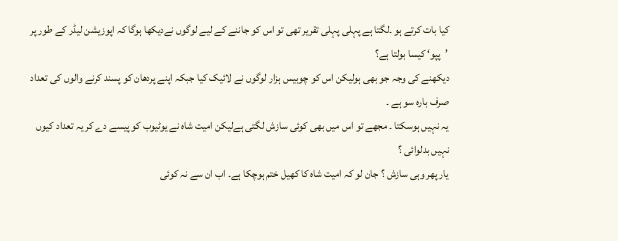کیا بات کرتے ہو ۔لگتا ہے پہلی پہلی تقریر تھی تو اس کو جاننے کے لیے لوگوں نےدیکھا ہوگا کہ اپوزیشن لیڈر کے طور پر ’پپو‘ کیسا بولتا ہے؟
دیکھنے کی وجہ جو بھی ہولیکن اس کو چوبیس ہزار لوگوں نے لائیک کیا جبکہ اپنے پردھان کو پسند کرنے والوں کی تعداد صرف بارہ سو ہے ۔
یہ نہیں ہوسکتا ۔ مجھے تو اس میں بھی کوئی سازش لگتی ہےلیکن امیت شاہ نے یوٹیوب کو پیسے دے کر یہ تعداد کیوں نہیں بدلوائی ؟
یار پھر وہی سازش ؟ جان لو کہ امیت شاہ کا کھیل ختم ہوچکا ہے۔ اب ان سے نہ کوئی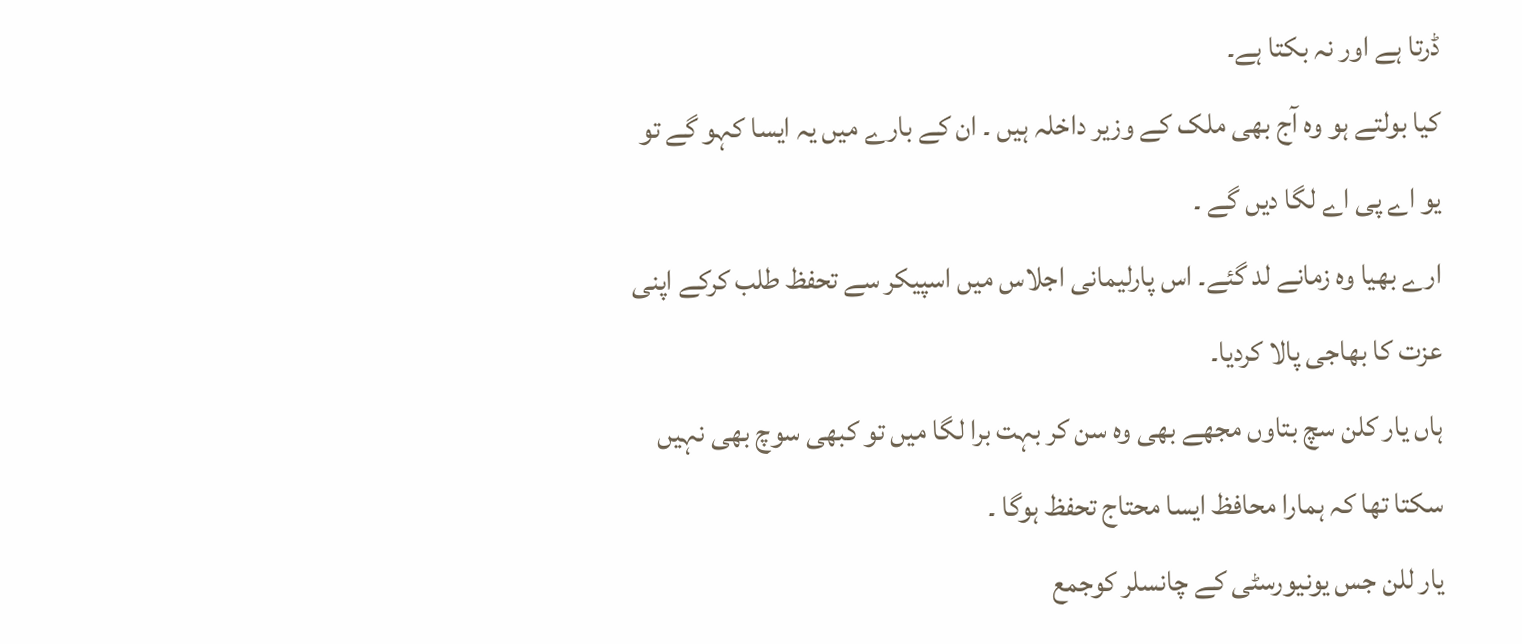ڈرتا ہے اور نہ بکتا ہے۔
کیا بولتے ہو وہ آج بھی ملک کے وزیر داخلہ ہیں ۔ ان کے بارے میں یہ ایسا کہو گے تو یو اے پی اے لگا دیں گے ۔
ارے بھیا وہ زمانے لد گئے۔ اس پارلیمانی اجلاس میں اسپیکر سے تحفظ طلب کرکے اپنی عزت کا بھاجی پالا کردیا۔
ہاں یار کلن سچ بتاوں مجھے بھی وہ سن کر بہت برا لگا میں تو کبھی سوچ بھی نہیں سکتا تھا کہ ہمارا محافظ ایسا محتاج تحفظ ہوگا ۔
یار للن جس یونیورسٹی کے چانسلر کوجمع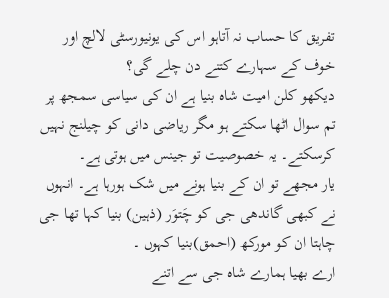تفریق کا حساب نہ آتاہو اس کی یونیورسٹی لالچ اور خوف کے سہارے کتنے دن چلے گی؟
دیکھو کلن امیت شاہ بنیا ہے ان کی سیاسی سمجھ پر تم سوال اٹھا سکتے ہو مگر ریاضی دانی کو چیلنج نہیں کرسکتے۔ یہ خصوصیت تو جینس میں ہوتی ہے۔
یار مجھے تو ان کے بنیا ہونے میں شک ہورہا ہے۔ انہوں نے کبھی گاندھی جی کو چَتوَر (ذہین) بنیا کہا تھا جی چاہتا ان کو مورکھ (احمق)بنیا کہوں ۔
ارے بھیا ہمارے شاہ جی سے اتنے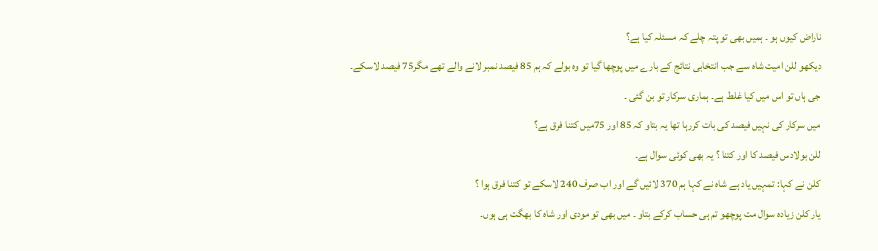ناراض کیوں ہو ۔ ہمیں بھی تو پتہ چلے کہ مسئلہ کیا ہے؟
دیکھو للن امیت شاہ سے جب انتخابی نتائج کے بارے میں پوچھا گیا تو وہ بولے کہ ہم 85 فیصد نمبر لانے والے تھے مگر75 فیصد لاسکے۔
جی ہاں تو اس میں کیا غلط ہے۔ ہماری سرکار تو بن گئی ۔
میں سرکار کی نہیں فیصد کی بات کررہا تھا یہ بتاو کہ 85 اور 75میں کتنا فرق ہے؟
للن بولادس فیصد کا اور کتنا ؟ یہ بھی کوئی سوال ہے۔
کلن نے کہا: تمہیں یاد ہے شاہ نے کہا ہم 370 لائیں گے اور اب صرف 240 لاسکے تو کتنا فرق ہوا ؟
یار کلن زیادہ سوال مت پوچھو تم ہی حساب کرکے بتاو ۔ میں بھی تو مودی اور شاہ کا بھگت ہی ہوں۔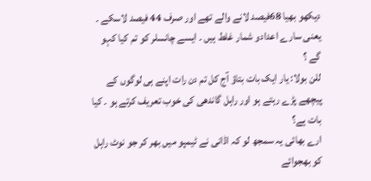دیکھو بھیا 68فیصد لانے والے تھے اور صرف 44 فیصد لاسکے ۔ یعنی سارے اعدادو شمار غلط ہیں ۔ ایسے چانسلر کو تم کیا کہو گے ؟
للن بولا: یار ایک بات بتاؤ آج کل تم دن رات اپنے ہی لوگوں کے پیچھے پڑے رہتے ہو اور راہل گاندھی کی خوب تعریف کرتے ہو ۔ کیا بات ہے؟
ارے بھائی یہ سمجھ لو کہ اڈانی نے ٹیمپو میں بھر کر جو نوٹ راہل کو بھجوائے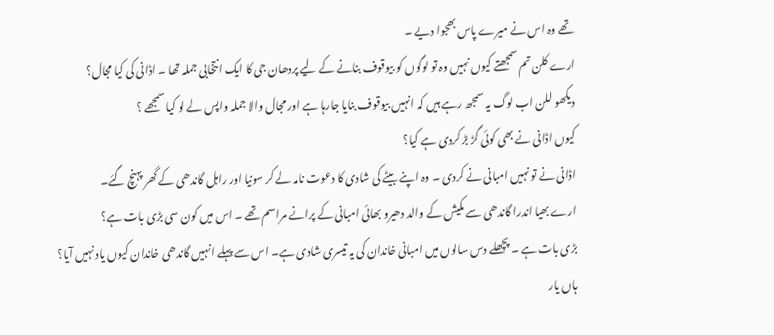تھے وہ اس نے میرے پاس بھجوا دیے ۔
ارے کلن تم سمجھتے کیوں نہیں وہ تو لوگوں کو بیوقوف بنانے کے لیے پردھان جی کا ایک انتخابی جملہ تھا ۔ اڈانی کی کیا مجال؟
دیکھو للن اب لوگ یہ سمجھ رہے ہیں کہ انہیں بیوقوف بنایا جارہا ہے اور مجال والا جملہ واپس لے لو کیا سمجھے ؟
کیوں اڈانی نے بھی کوئی گڑ بڑ کردی ہے کیا؟
اڈانی نے تو نہیں امبانی نے کردی ۔ وہ اپنے بیٹے کی شادی کا دعوت نامہ لے کر سونیا اور راہل گاندھی کے گھر پہنچ گئے۔
ارے بھیا اندرا گاندھی سے مکیش کے والد دھیرو بھائی امبانی کے پرانے مراسم تھے ۔ اس میں کون سی بڑی بات ہے؟
بڑی بات ہے ۔ پچھلے دس سالوں میں امبانی خاندان کی یہ تیسری شادی ہے۔ اس سے پہلے انہیں گاندھی خاندان کیوں یاد نہیں آیا؟
ہاں یار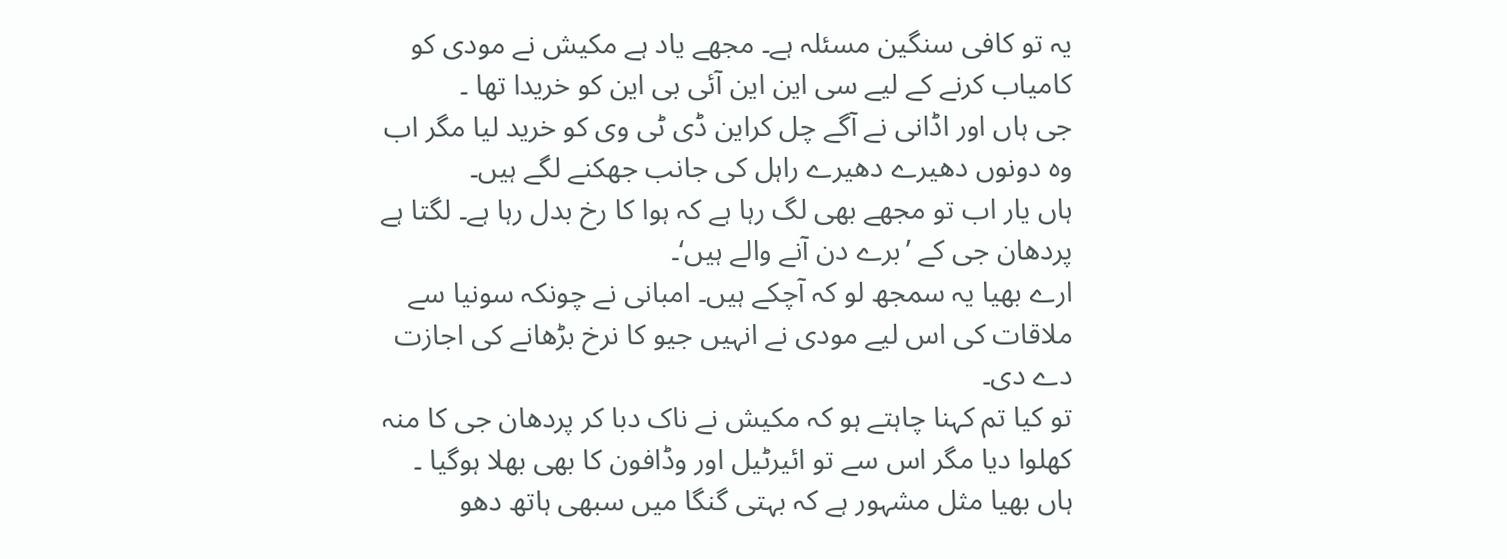یہ تو کافی سنگین مسئلہ ہے۔ مجھے یاد ہے مکیش نے مودی کو کامیاب کرنے کے لیے سی این این آئی بی این کو خریدا تھا ۔
جی ہاں اور اڈانی نے آگے چل کراین ڈی ٹی وی کو خرید لیا مگر اب وہ دونوں دھیرے دھیرے راہل کی جانب جھکنے لگے ہیں۔
ہاں یار اب تو مجھے بھی لگ رہا ہے کہ ہوا کا رخ بدل رہا ہے۔ لگتا ہے پردھان جی کے ’برے دن آنے والے ہیں‘۔
ارے بھیا یہ سمجھ لو کہ آچکے ہیں۔ امبانی نے چونکہ سونیا سے ملاقات کی اس لیے مودی نے انہیں جیو کا نرخ بڑھانے کی اجازت دے دی۔
تو کیا تم کہنا چاہتے ہو کہ مکیش نے ناک دبا کر پردھان جی کا منہ کھلوا دیا مگر اس سے تو ائیرٹیل اور وڈافون کا بھی بھلا ہوگیا ۔
ہاں بھیا مثل مشہور ہے کہ بہتی گنگا میں سبھی ہاتھ دھو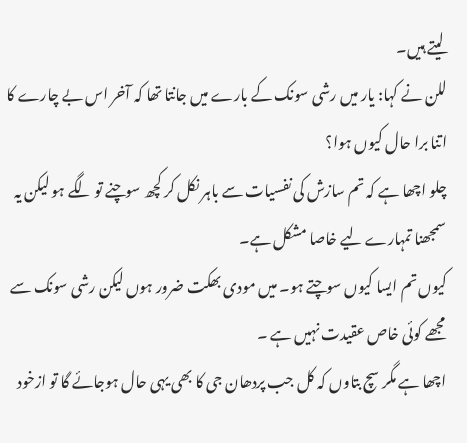لیتے ہیں۔
للن نے کہا: یار میں رشی سونک کے بارے میں جانتا تھا کہ آخر اس بے چارے کا اتنا برا حال کیوں ہوا؟
چلو اچھا ہے کہ تم سازش کی نفسیات سے باہر نکل کر کچھ سوچنے تو لگے ہو لیکن یہ سمجھنا تمہارے لیے خاصا مشکل ہے۔
کیوں تم ایسا کیوں سوچتے ہو۔ میں مودی بھکت ضرور ہوں لیکن رشی سونک سے مجھے کوئی خاص عقیدت نہیں ہے ۔
اچھا ہے مگر سچ بتاوں کہ کل جب پردھان جی کا بھی یہی حال ہوجائے گا تو ازخود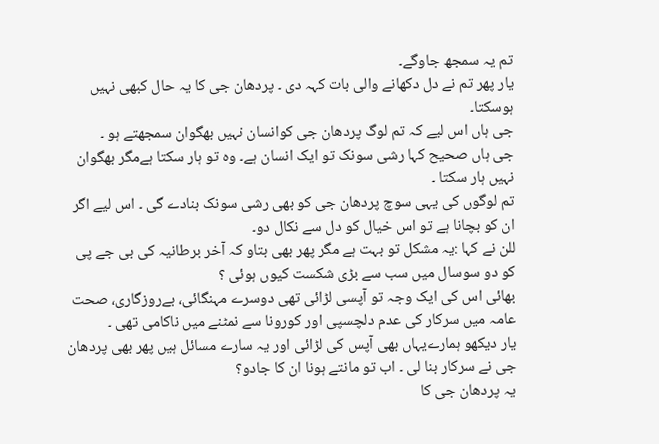تم یہ سمجھ جاوگے۔
یار پھر تم نے دل دکھانے والی بات کہہ دی ۔ پردھان جی کا یہ حال کبھی نہیں ہوسکتا۔
جی ہاں اس لیے کہ تم لوگ پردھان جی کوانسان نہیں بھگوان سمجھتے ہو ۔
جی ہاں صحیح کہا رشی سونک تو ایک انسان ہے۔ وہ تو ہار سکتا ہےمگر بھگوان نہیں ہار سکتا ۔
تم لوگوں کی یہی سوچ پردھان جی کو بھی رشی سونک بنادے گی ۔ اس لیے اگر ان کو بچانا ہے تو اس خیال کو دل سے نکال دو۔
للن نے کہا :یہ مشکل تو بہت ہے مگر پھر بھی بتاو کہ آخر برطانیہ کی بی جے پی کو دو سوسال میں سب سے بڑی شکست کیوں ہوئی ؟
بھائی اس کی ایک وجہ تو آپسی لڑائی تھی دوسرے مہنگائی، بےروزگاری، صحت عامہ میں سرکار کی عدم دلچسپی اور کورونا سے نمٹنے میں ناکامی تھی ۔
یار دیکھو ہمارےیہاں بھی آپس کی لڑائی اور یہ سارے مسائل ہیں پھر بھی پردھان جی نے سرکار بنا لی ۔ اب تو مانتے ہونا ان کا جادو؟
یہ پردھان جی کا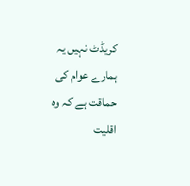کریڈٹ نہیں یہ ہمارے عوام کی حماقت ہے کہ وہ اقلیت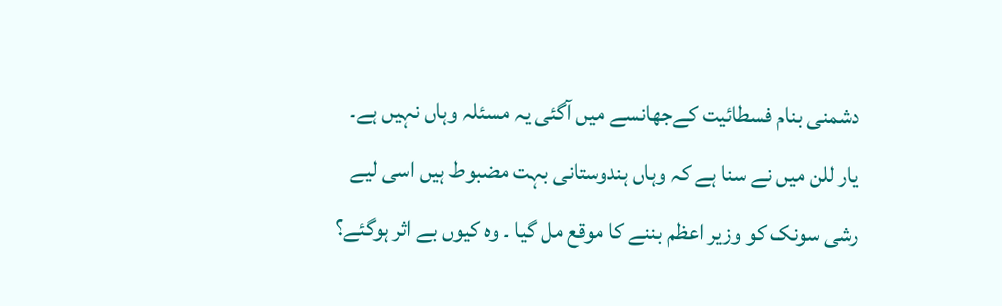دشمنی بنام فسطائیت کےجھانسے میں آگئی یہ مسئلہ وہاں نہیں ہے۔
یار للن میں نے سنا ہے کہ وہاں ہندوستانی بہت مضبوط ہیں اسی لیے رشی سونک کو وزیر اعظم بننے کا موقع مل گیا ۔ وہ کیوں بے اثر ہوگئے؟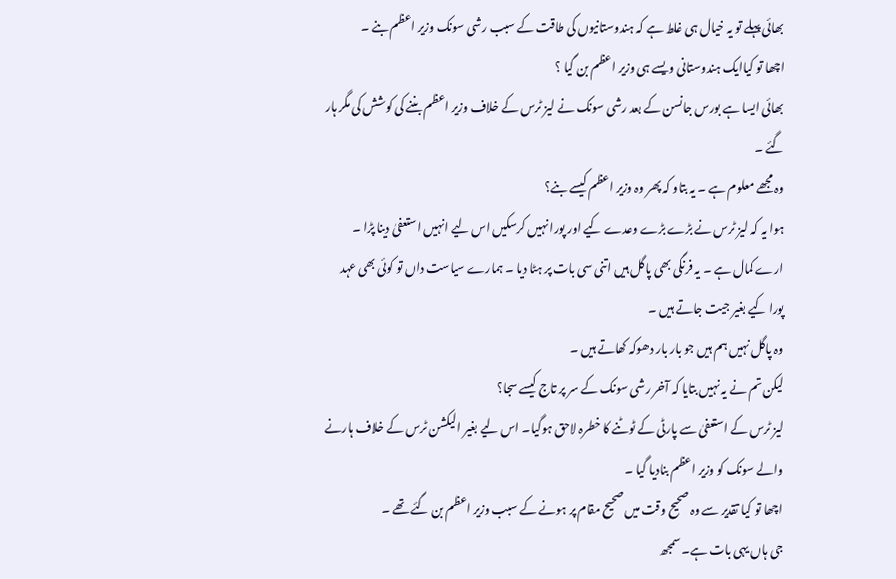بھائی پہلے تو یہ خیال ہی غلط ہے کہ ہندوستانیوں کی طاقت کے سبب رشی سونک وزیر اعظم بنے ۔
اچھا تو کیاایک ہندوستانی ویسے ہی وزیر اعظم بن گیا ؟
بھائی ایسا ہے بورس جانسن کے بعد رشی سونک نے لیز ٹرس کے خلاف وزیر اعظم بننے کی کوشش کی مگر ہار گئے ۔
وہ مجھے معلوم ہے ۔ یہ بتاو کہ پھر وہ وزیر اعظم کیسے بنے؟
ہوا یہ کہ لیز ٹرس نے بڑے بڑے وعدے کیے اور پورا نہیں کرسکیں اس لیے انہیں استعفیٰ دینا پڑا ۔
ارے کمال ہے ۔ یہ فرنگی بھی پاگل ہیں اتنی سی بات پر ہٹا دیا ۔ ہمارے سیاست داں تو کوئی بھی عہد پورا کیے بغیر جیت جاتے ہیں ۔
وہ پاگل نہیں ہم ہیں جو بار بار دھوکہ کھاتے ہیں ۔
لیکن تم نے یہ نہیں بتایا کہ آخر رشی سونک کے سر پر تاج کیسے سجا؟
لیز ٹرس کے استعفیٰ سے پارٹی کے ٹوٹنے کا خطرہ لاحق ہوگیا۔ اس لیے بغیر الیکشن ٹرس کے خلاف ہارنے والے سونک کو وزیر اعظم بنادیا گیا ۔
اچھا تو کیا تقدیر سے وہ صحیح وقت میں صحیح مقام پر ہونے کے سبب وزیر اعظم بن گئے تھے ۔
جی ہاں یہی بات ہے۔ سمجھ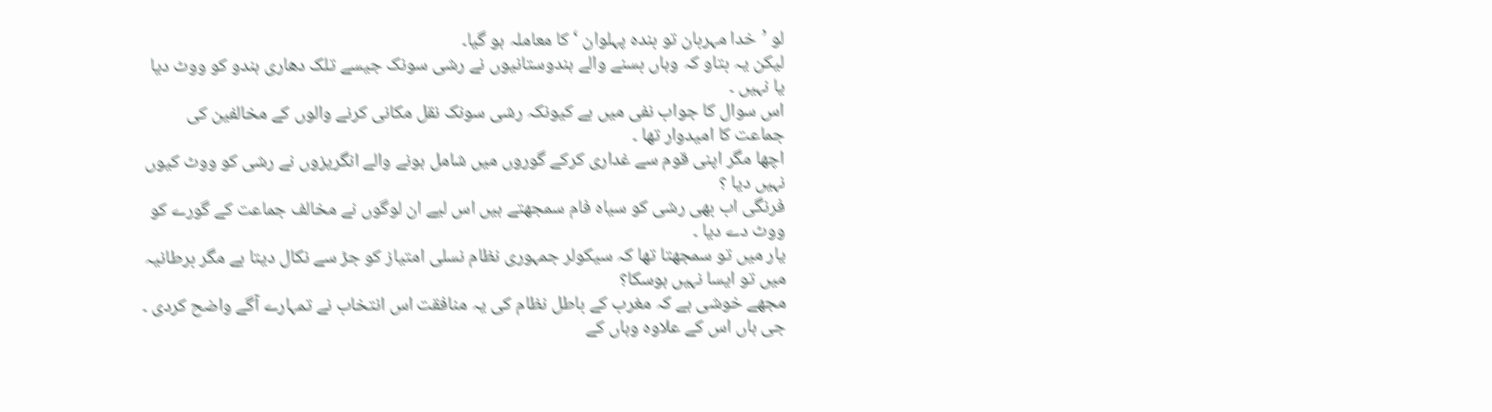لو ’خدا مہربان تو بندہ پہلوان ‘ کا معاملہ ہو گیا۔
لیکن یہ بتاو کہ وہاں بسنے والے ہندوستانیوں نے رشی سونک جیسے تلک دھاری ہندو کو ووٹ دیا یا نہیں ۔
اس سوال کا جواب نفی میں ہے کیونکہ رشی سونک نقل مکانی کرنے والوں کے مخالفین کی جماعت کا امیدوار تھا ۔
اچھا مگر اپنی قوم سے غداری کرکے گوروں میں شامل ہونے والے انگریزوں نے رشی کو ووٹ کیوں نہیں دیا ؟
فرنگی اب بھی رشی کو سیاہ فام سمجھتے ہیں اس لیے ان لوگوں نے مخالف جماعت کے گورے کو ووٹ دے دیا ۔
یار میں تو سمجھتا تھا کہ سیکولر جمہوری نظام نسلی امتیاز کو جڑ سے نکال دیتا ہے مگر برطانیہ میں تو ایسا نہیں ہوسکا؟
مجھے خوشی ہے کہ مغرب کے باطل نظام کی یہ منافقت اس انتخاب نے تمہارے آگے واضح کردی ۔
جی ہاں اس کے علاوہ وہاں کے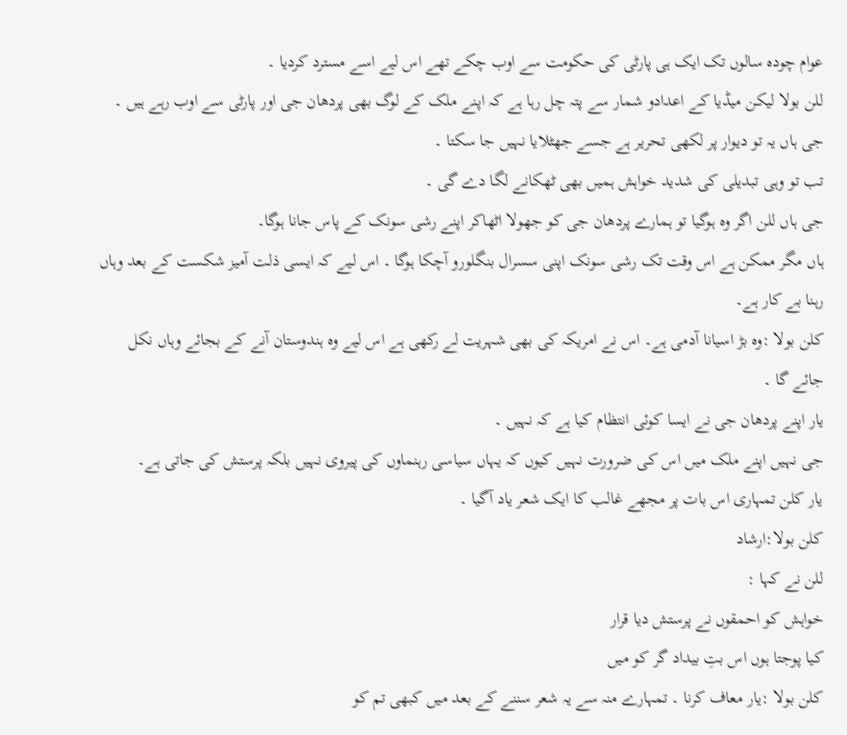عوام چودہ سالوں تک ایک ہی پارٹی کی حکومت سے اوب چکے تھے اس لیے اسے مسترد کردیا ۔
للن بولا لیکن میڈیا کے اعدادو شمار سے پتہ چل رہا ہے کہ اپنے ملک کے لوگ بھی پردھان جی اور پارٹی سے اوب رہے ہیں ۔
جی ہاں یہ تو دیوار پر لکھی تحریر ہے جسے جھٹلایا نہیں جا سکتا ۔
تب تو وہی تبدیلی کی شدید خواہش ہمیں بھی ٹھکانے لگا دے گی ۔
جی ہاں للن اگر وہ ہوگیا تو ہمارے پردھان جی کو جھولا اٹھاکر اپنے رشی سونک کے پاس جانا ہوگا۔
ہاں مگر ممکن ہے اس وقت تک رشی سونک اپنی سسرال بنگلورو آچکا ہوگا ۔ اس لیے کہ ایسی ذلت آمیز شکست کے بعد وہاں رہنا بے کار ہے۔
کلن بولا :وہ بڑ اسیانا آدمی ہے۔ اس نے امریکہ کی بھی شہریت لے رکھی ہے اس لیے وہ ہندوستان آنے کے بجائے وہاں نکل جائے گا ۔
یار اپنے پردھان جی نے ایسا کوئی انتظام کیا ہے کہ نہیں ۔
جی نہیں اپنے ملک میں اس کی ضرورت نہیں کیوں کہ یہاں سیاسی رہنماوں کی پیروی نہیں بلکہ پرستش کی جاتی ہے۔
یار کلن تمہاری اس بات پر مجھے غالب کا ایک شعر یاد آگیا ۔
کلن بولا:ارشاد
للن نے کہا :
خواہش کو احمقوں نے پرستش دیا قرار
کیا پوجتا ہوں اس بتِ بیداد گر کو میں
کلن بولا :یار معاف کرنا ۔ تمہارے منہ سے یہ شعر سننے کے بعد میں کبھی تم کو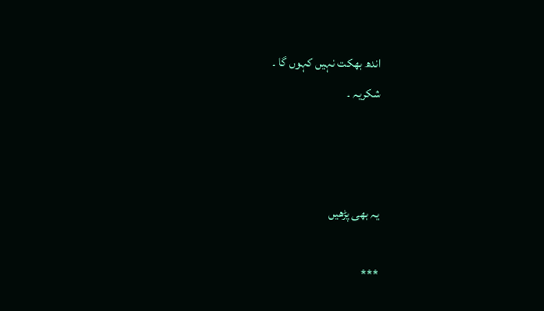اندھ بھکت نہیں کہوں گا ۔
شکریہ ۔



یہ بھی پڑھیں

***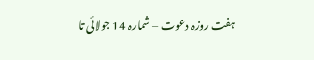ہفت روزہ دعوت – شمارہ 14 جولائی تا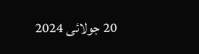20 جولائی 2024